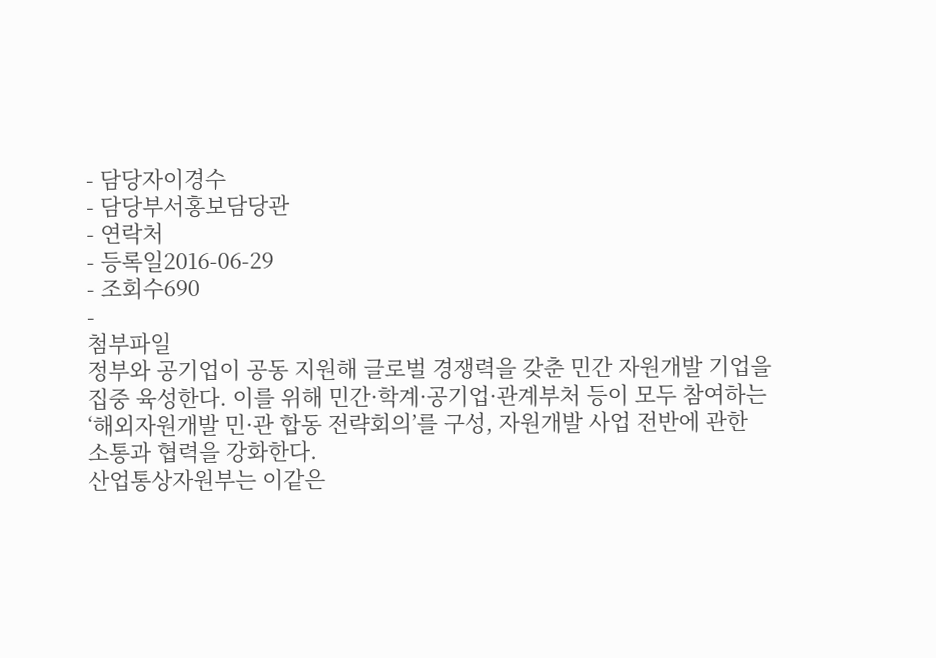- 담당자이경수
- 담당부서홍보담당관
- 연락처
- 등록일2016-06-29
- 조회수690
-
첨부파일
정부와 공기업이 공동 지원해 글로벌 경쟁력을 갖춘 민간 자원개발 기업을 집중 육성한다. 이를 위해 민간·학계·공기업·관계부처 등이 모두 참여하는 ‘해외자원개발 민·관 합동 전략회의’를 구성, 자원개발 사업 전반에 관한 소통과 협력을 강화한다.
산업통상자원부는 이같은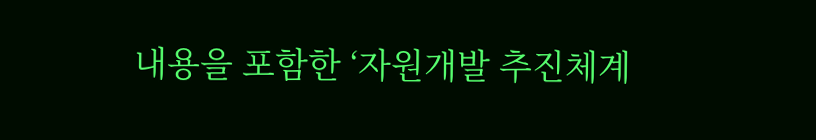내용을 포함한 ‘자원개발 추진체계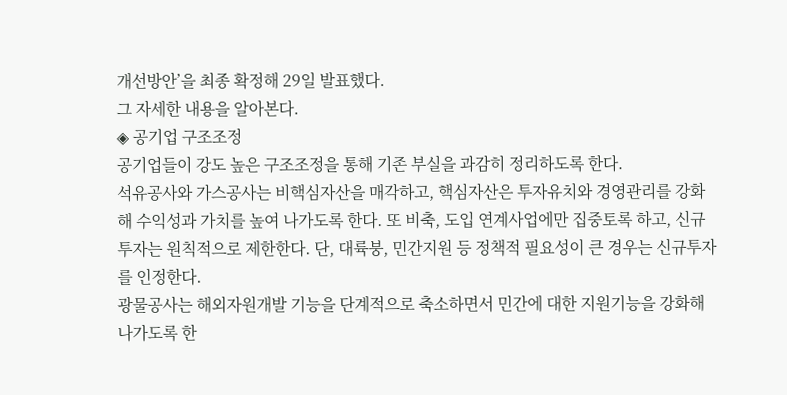개선방안’을 최종 확정해 29일 발표했다.
그 자세한 내용을 알아본다.
◈ 공기업 구조조정
공기업들이 강도 높은 구조조정을 통해 기존 부실을 과감히 정리하도록 한다.
석유공사와 가스공사는 비핵심자산을 매각하고, 핵심자산은 투자유치와 경영관리를 강화해 수익성과 가치를 높여 나가도록 한다. 또 비축, 도입 연계사업에만 집중토록 하고, 신규투자는 원칙적으로 제한한다. 단, 대륙붕, 민간지원 등 정책적 필요성이 큰 경우는 신규투자를 인정한다.
광물공사는 해외자원개발 기능을 단계적으로 축소하면서 민간에 대한 지원기능을 강화해 나가도록 한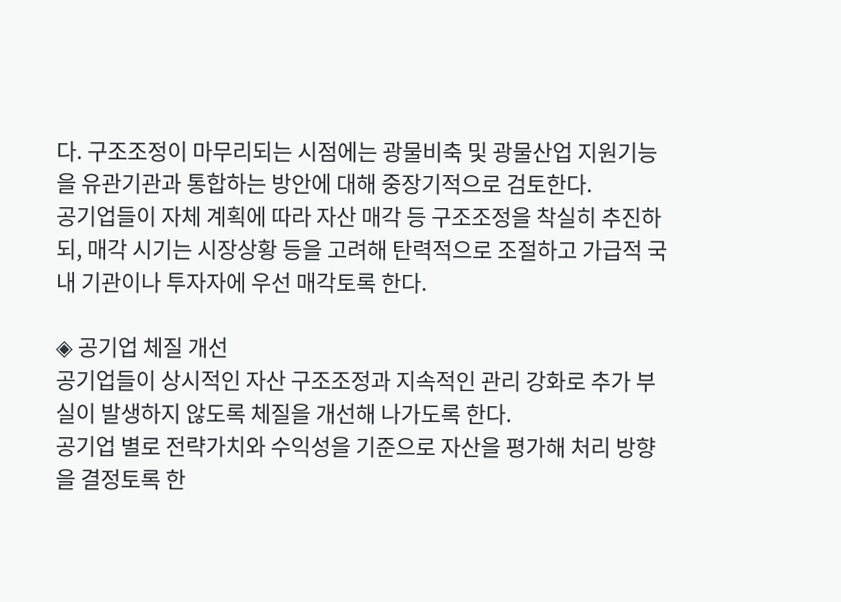다. 구조조정이 마무리되는 시점에는 광물비축 및 광물산업 지원기능을 유관기관과 통합하는 방안에 대해 중장기적으로 검토한다.
공기업들이 자체 계획에 따라 자산 매각 등 구조조정을 착실히 추진하되, 매각 시기는 시장상황 등을 고려해 탄력적으로 조절하고 가급적 국내 기관이나 투자자에 우선 매각토록 한다.

◈ 공기업 체질 개선
공기업들이 상시적인 자산 구조조정과 지속적인 관리 강화로 추가 부실이 발생하지 않도록 체질을 개선해 나가도록 한다.
공기업 별로 전략가치와 수익성을 기준으로 자산을 평가해 처리 방향을 결정토록 한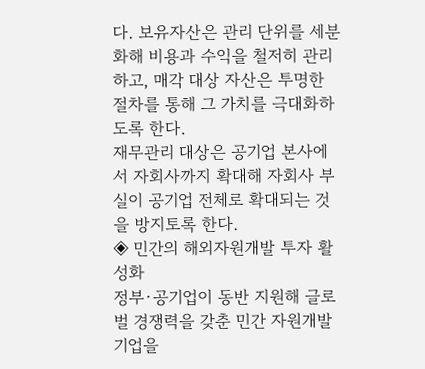다. 보유자산은 관리 단위를 세분화해 비용과 수익을 철저히 관리하고, 매각 대상 자산은 투명한 절차를 통해 그 가치를 극대화하도록 한다.
재무관리 대상은 공기업 본사에서 자회사까지 확대해 자회사 부실이 공기업 전체로 확대되는 것을 방지토록 한다.
◈ 민간의 해외자원개발 투자 활성화
정부·공기업이 동반 지원해 글로벌 경쟁력을 갖춘 민간 자원개발 기업을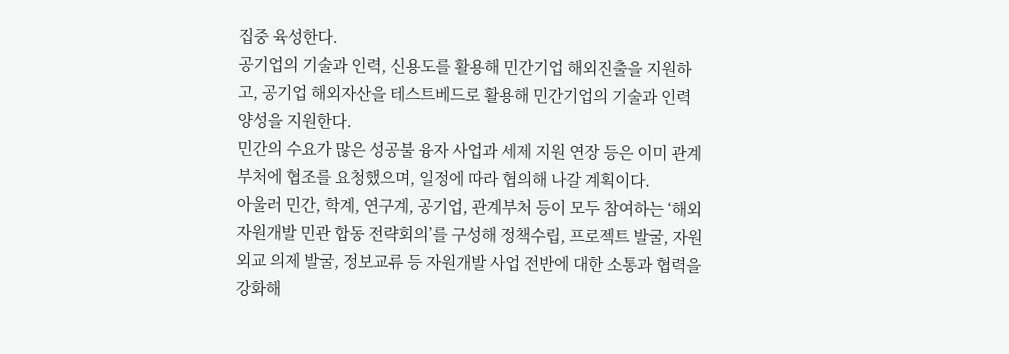집중 육성한다.
공기업의 기술과 인력, 신용도를 활용해 민간기업 해외진출을 지원하고, 공기업 해외자산을 테스트베드로 활용해 민간기업의 기술과 인력 양성을 지원한다.
민간의 수요가 많은 성공불 융자 사업과 세제 지원 연장 등은 이미 관계 부처에 협조를 요청했으며, 일정에 따라 협의해 나갈 계획이다.
아울러 민간, 학계, 연구계, 공기업, 관계부처 등이 모두 참여하는 ‘해외자원개발 민관 합동 전략회의’를 구성해 정책수립, 프로젝트 발굴, 자원외교 의제 발굴, 정보교류 등 자원개발 사업 전반에 대한 소통과 협력을 강화해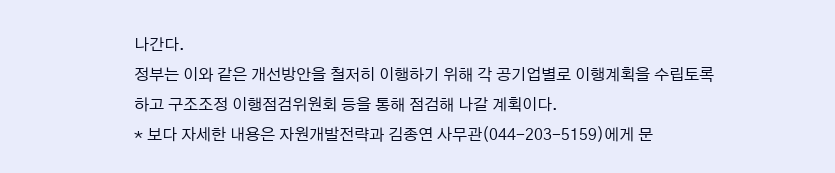나간다.
정부는 이와 같은 개선방안을 철저히 이행하기 위해 각 공기업별로 이행계획을 수립토록 하고 구조조정 이행점검위원회 등을 통해 점검해 나갈 계획이다.
* 보다 자세한 내용은 자원개발전략과 김종연 사무관(044-203-5159)에게 문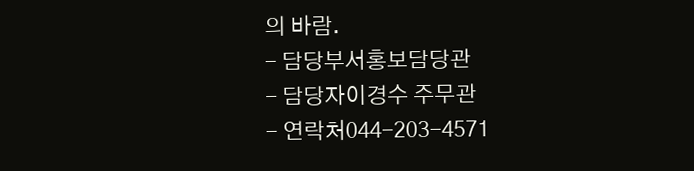의 바람.
- 담당부서홍보담당관
- 담당자이경수 주무관
- 연락처044-203-4571